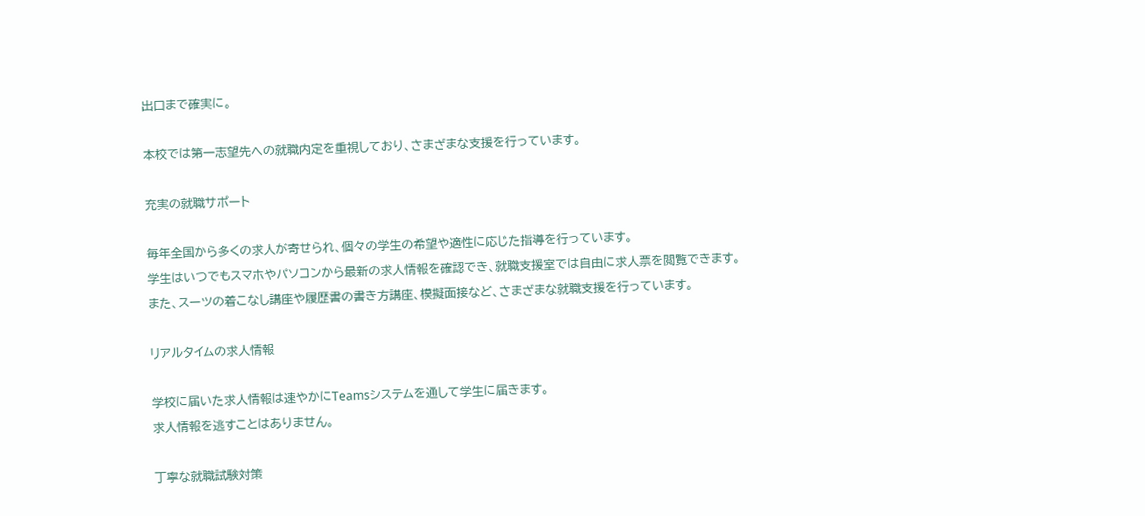出口まで確実に。

本校では第一志望先への就職内定を重視しており、さまざまな支援を行っています。

充実の就職サポート

毎年全国から多くの求人が寄せられ、個々の学生の希望や適性に応じた指導を行っています。
学生はいつでもスマホやパソコンから最新の求人情報を確認でき、就職支援室では自由に求人票を閲覧できます。
また、スーツの着こなし講座や履歴書の書き方講座、模擬面接など、さまざまな就職支援を行っています。

リアルタイムの求人情報

学校に届いた求人情報は速やかにTeamsシステムを通して学生に届きます。
求人情報を逃すことはありません。

丁寧な就職試験対策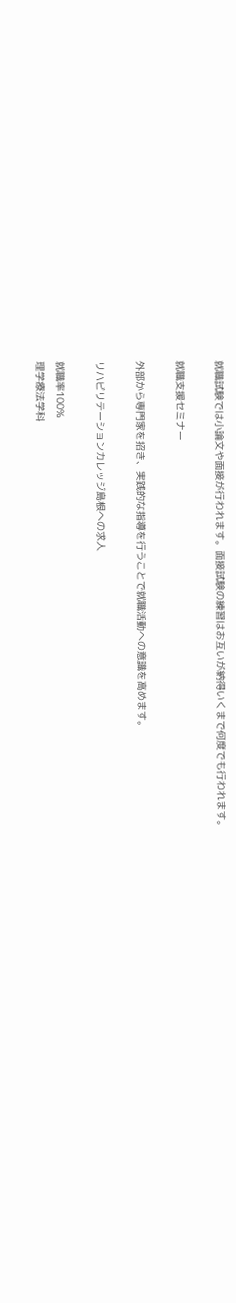就職試験では小論文や面接が行われます。面接試験の練習はお互いが納得いくまで何度でも行われます。

就職支援セミナー

外部から専門家を招き、実践的な指導を行うことで就職活動への意識を高めます。

リハビリテーションカレッジ島根への求人

就職率100%
理学療法学科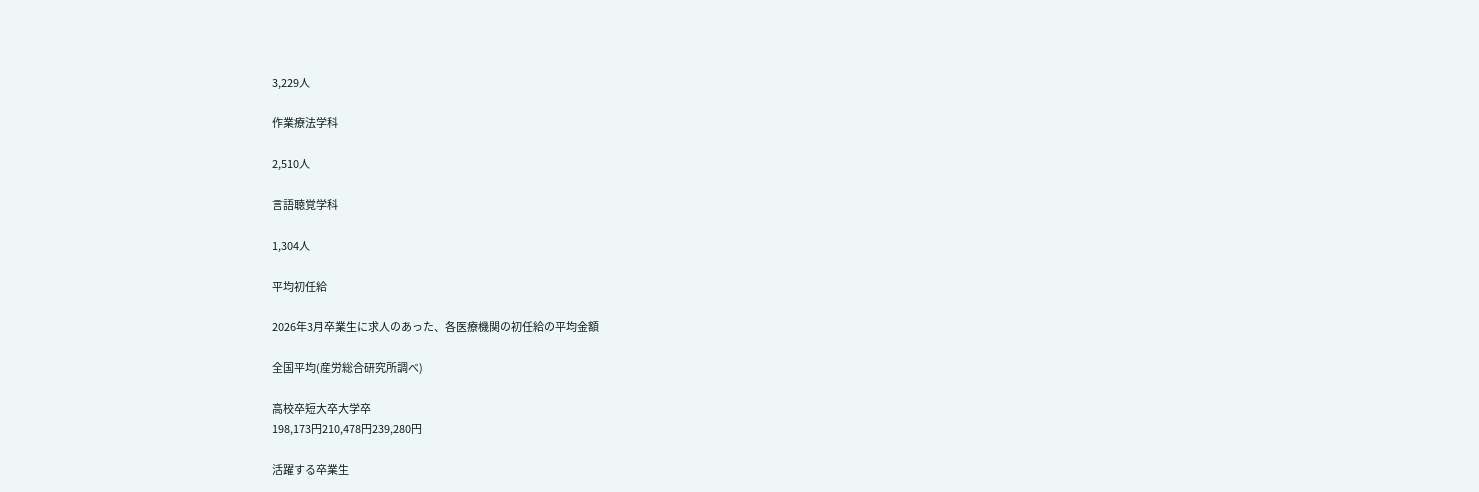3,229人

作業療法学科

2,510人

言語聴覚学科

1,304人

平均初任給

2026年3月卒業生に求人のあった、各医療機関の初任給の平均金額

全国平均(産労総合研究所調べ)

高校卒短大卒大学卒
198,173円210,478円239,280円

活躍する卒業生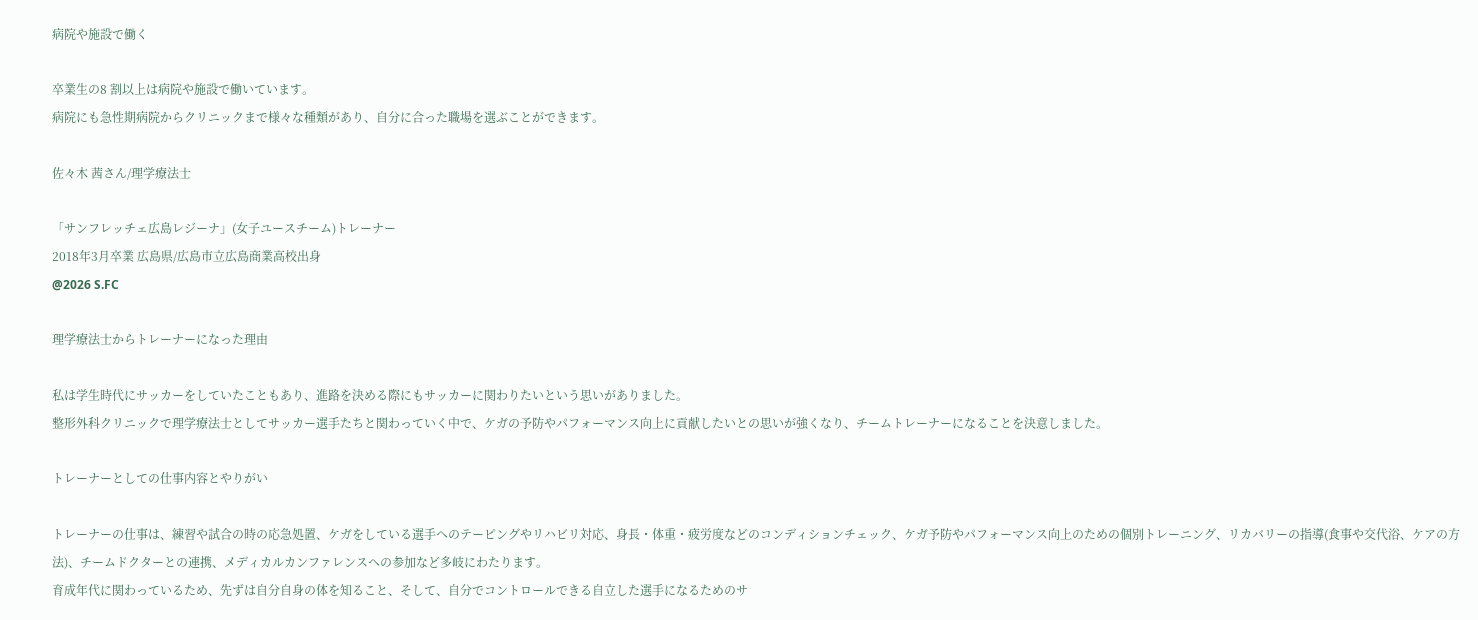病院や施設で働く

卒業生の8 割以上は病院や施設で働いています。
病院にも急性期病院からクリニックまで様々な種類があり、自分に合った職場を選ぶことができます。

佐々木 茜さん/理学療法士

「サンフレッチェ広島レジーナ」(女子ユースチーム)トレーナー
2018年3月卒業 広島県/広島市立広島商業高校出身
@2026 S.FC

理学療法士からトレーナーになった理由

私は学生時代にサッカーをしていたこともあり、進路を決める際にもサッカーに関わりたいという思いがありました。
整形外科クリニックで理学療法士としてサッカー選手たちと関わっていく中で、ケガの予防やパフォーマンス向上に貢献したいとの思いが強くなり、チームトレーナーになることを決意しました。

トレーナーとしての仕事内容とやりがい

トレーナーの仕事は、練習や試合の時の応急処置、ケガをしている選手へのテーピングやリハビリ対応、身長・体重・疲労度などのコンディションチェック、ケガ予防やパフォーマンス向上のための個別トレーニング、リカバリーの指導(食事や交代浴、ケアの方法)、チームドクターとの連携、メディカルカンファレンスへの参加など多岐にわたります。
育成年代に関わっているため、先ずは自分自身の体を知ること、そして、自分でコントロールできる自立した選手になるためのサ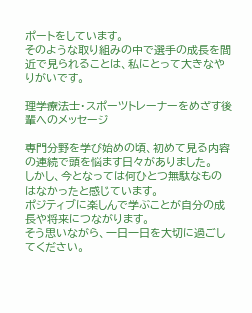ポートをしています。
そのような取り組みの中で選手の成長を間近で見られることは、私にとって大きなやりがいです。

理学療法士・スポーツトレーナーをめざす後輩へのメッセージ

専門分野を学び始めの頃、初めて見る内容の連続で頭を悩ます日々がありました。
しかし、今となっては何ひとつ無駄なものはなかったと感じています。
ポジティブに楽しんで学ぶことが自分の成長や将来につながります。
そう思いながら、一日一日を大切に過ごしてください。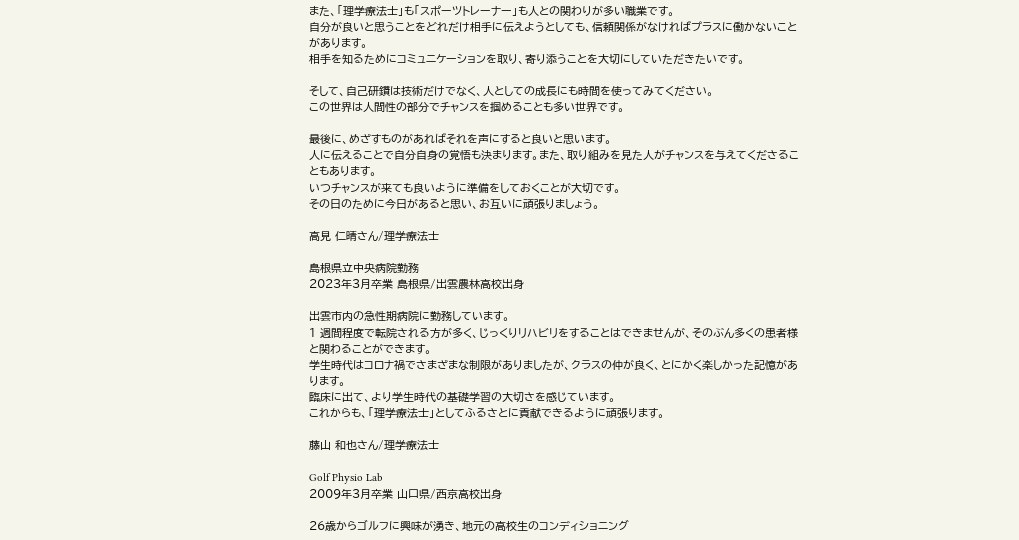また、「理学療法士」も「スポーツトレーナー」も人との関わりが多い職業です。
自分が良いと思うことをどれだけ相手に伝えようとしても、信頼関係がなければプラスに働かないことがあります。
相手を知るためにコミュニケーションを取り、寄り添うことを大切にしていただきたいです。

そして、自己研鑽は技術だけでなく、人としての成長にも時間を使ってみてください。
この世界は人間性の部分でチャンスを掴めることも多い世界です。

最後に、めざすものがあればそれを声にすると良いと思います。
人に伝えることで自分自身の覚悟も決まります。また、取り組みを見た人がチャンスを与えてくださることもあります。
いつチャンスが来ても良いように準備をしておくことが大切です。
その日のために今日があると思い、お互いに頑張りましょう。

高見 仁晴さん/理学療法士

島根県立中央病院勤務
2023年3月卒業 島根県/出雲農林高校出身

出雲市内の急性期病院に勤務しています。
1 週間程度で転院される方が多く、じっくりリハビリをすることはできませんが、そのぶん多くの患者様と関わることができます。
学生時代はコロナ禍でさまざまな制限がありましたが、クラスの仲が良く、とにかく楽しかった記憶があります。
臨床に出て、より学生時代の基礎学習の大切さを感じています。
これからも、「理学療法士」としてふるさとに貢献できるように頑張ります。

藤山 和也さん/理学療法士

Golf Physio Lab
2009年3月卒業 山口県/西京高校出身

26歳からゴルフに興味が湧き、地元の高校生のコンディショニング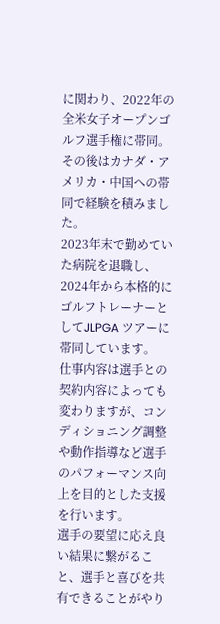に関わり、2022年の全米女子オープンゴルフ選手権に帯同。
その後はカナダ・アメリカ・中国への帯同で経験を積みました。
2023年末で勤めていた病院を退職し、2024年から本格的にゴルフトレーナーとしてJLPGA ツアーに帯同しています。
仕事内容は選手との契約内容によっても変わりますが、コンディショニング調整や動作指導など選手のパフォーマンス向上を目的とした支援を行います。
選手の要望に応え良い結果に繋がること、選手と喜びを共有できることがやり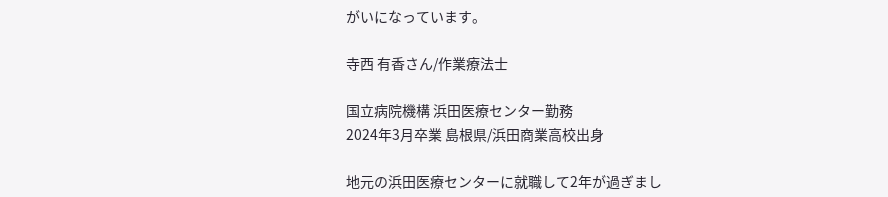がいになっています。

寺西 有香さん/作業療法士

国立病院機構 浜田医療センター勤務
2024年3月卒業 島根県/浜田商業高校出身

地元の浜田医療センターに就職して2年が過ぎまし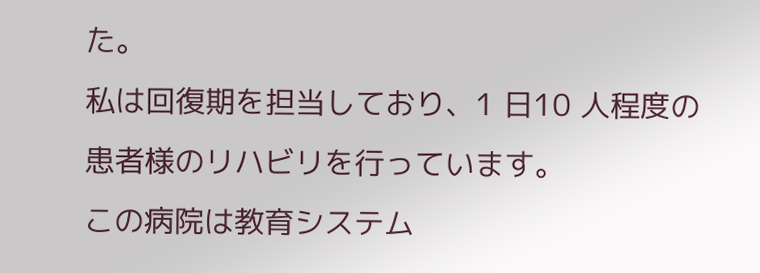た。
私は回復期を担当しており、1 日10 人程度の患者様のリハビリを行っています。
この病院は教育システム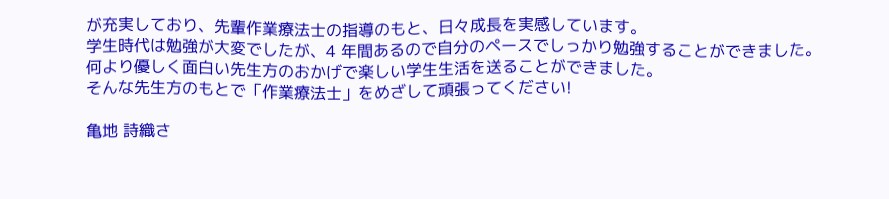が充実しており、先輩作業療法士の指導のもと、日々成長を実感しています。
学生時代は勉強が大変でしたが、4 年間あるので自分のペースでしっかり勉強することができました。
何より優しく面白い先生方のおかげで楽しい学生生活を送ることができました。
そんな先生方のもとで「作業療法士」をめざして頑張ってください!

亀地 詩織さ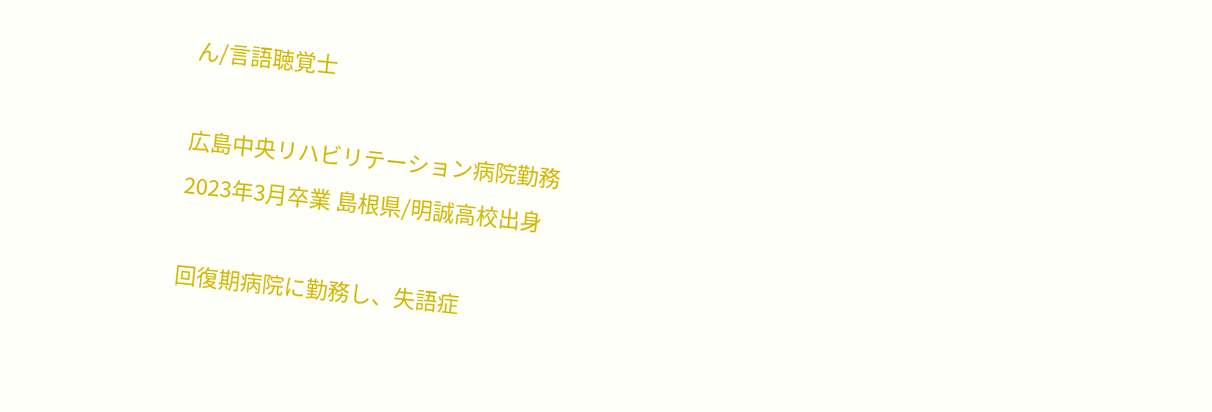ん/言語聴覚士

広島中央リハビリテーション病院勤務
2023年3月卒業 島根県/明誠高校出身

回復期病院に勤務し、失語症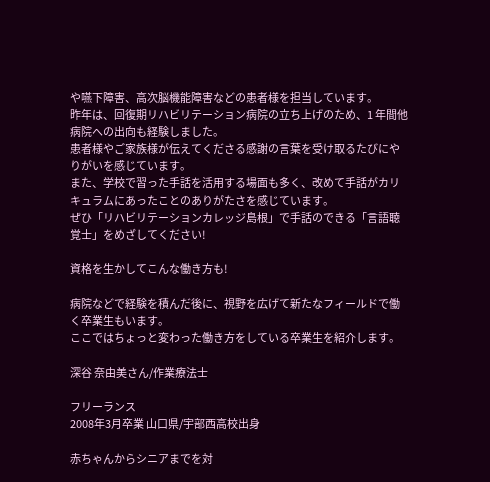や嚥下障害、高次脳機能障害などの患者様を担当しています。
昨年は、回復期リハビリテーション病院の立ち上げのため、1 年間他病院への出向も経験しました。
患者様やご家族様が伝えてくださる感謝の言葉を受け取るたびにやりがいを感じています。
また、学校で習った手話を活用する場面も多く、改めて手話がカリキュラムにあったことのありがたさを感じています。
ぜひ「リハビリテーションカレッジ島根」で手話のできる「言語聴覚士」をめざしてください!

資格を生かしてこんな働き方も!

病院などで経験を積んだ後に、視野を広げて新たなフィールドで働く卒業生もいます。
ここではちょっと変わった働き方をしている卒業生を紹介します。

深谷 奈由美さん/作業療法士

フリーランス
2008年3月卒業 山口県/宇部西高校出身

赤ちゃんからシニアまでを対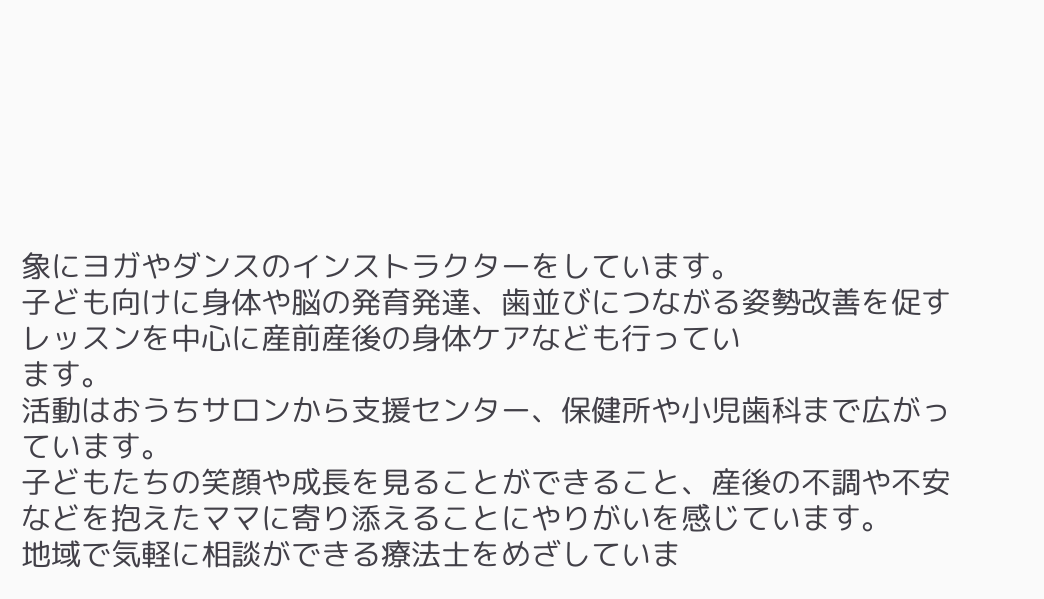象にヨガやダンスのインストラクターをしています。
子ども向けに身体や脳の発育発達、歯並びにつながる姿勢改善を促すレッスンを中心に産前産後の身体ケアなども行ってい
ます。
活動はおうちサロンから支援センター、保健所や小児歯科まで広がっています。
子どもたちの笑顔や成長を見ることができること、産後の不調や不安などを抱えたママに寄り添えることにやりがいを感じています。
地域で気軽に相談ができる療法士をめざしていま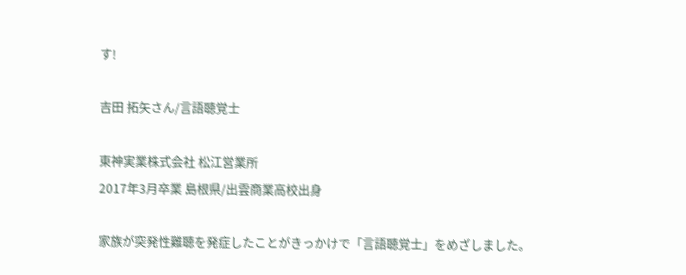す!

吉田 拓矢さん/言語聴覚士

東神実業株式会社 松江営業所
2017年3月卒業 島根県/出雲商業高校出身

家族が突発性難聴を発症したことがきっかけで「言語聴覚士」をめざしました。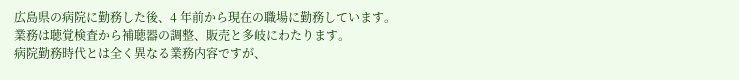広島県の病院に勤務した後、4 年前から現在の職場に勤務しています。
業務は聴覚検査から補聴器の調整、販売と多岐にわたります。
病院勤務時代とは全く異なる業務内容ですが、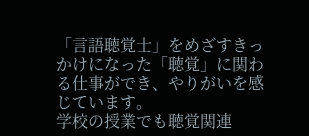「言語聴覚士」をめざすきっかけになった「聴覚」に関わる仕事ができ、やりがいを感じています。
学校の授業でも聴覚関連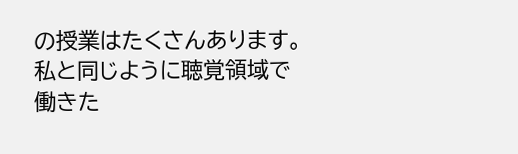の授業はたくさんあります。
私と同じように聴覚領域で働きた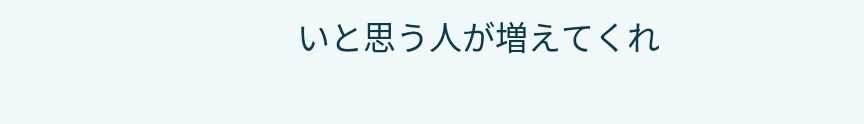いと思う人が増えてくれ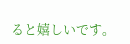ると嬉しいです。